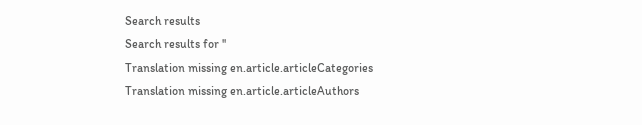Search results
Search results for ''
Translation missing en.article.articleCategories
Translation missing en.article.articleAuthors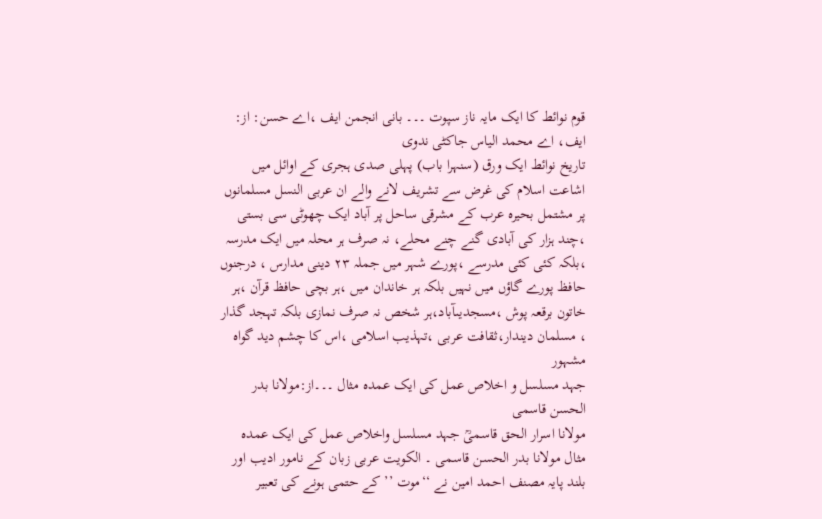قوم نوائط کا ایک مایہ ناز سپوت ۔۔۔ بانی انجمن ایف ،اے حسن: از: ایف، اے محمد الیاس جاکٹی ندوی
تاریخ نوائط ایک ورق (سنہرا باب) پہلی صدی ہجری کے اوائل میں اشاعت اسلام کی غرض سے تشریف لانے والے ان عربی النسل مسلمانوں پر مشتمل بحیرہ عرب کے مشرقی ساحل پر آباد ایک چھوٹی سی بستی ،چند ہزار کی آبادی گنے چنے محلے، نہ صرف ہر محلہ میں ایک مدرسہ ،بلکہ کئی کئی مدرسے ،پورے شہر میں جملہ ۲۳ دینی مدارس ، درجنوں حافظ پورے گاؤں میں نہیں بلکہ ہر خاندان میں ،ہر بچی حافظ قرآن ،ہر خاتون برقعہ پوش ،مسجدیںآباد،ہر شخص نہ صرف نمازی بلکہ تہجد گذار ، مسلمان دیندار،ثقافت عربی ،تہذیب اسلامی ،اس کا چشم دید گواہ مشہور
جہد مسلسل و اخلاص عمل کی ایک عمدہ مثال ۔۔۔از:مولانا بدر الحسن قاسمی
مولانا اسرار الحق قاسمیؒ جہد مسلسل واخلاص عمل کی ایک عمده مثال مولانا بدر الحسن قاسمی ۔ الکویت عربی زبان کے نامور ادیب اور بلند پایہ مصنف احمد امین نے ‘‘موت ’’ کے حتمی ہونے کی تعبیر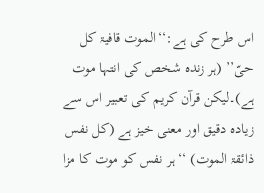اس طرح کی ہے:‘‘الموت قافیۃ کل حیّ’’ (ہر زندہ شخص کی انتہا موت ہے)۔لیکن قرآن کریم کی تعبیر اس سے زیادہ دقیق اور معنی خیز ہے (کل نفس ذائقۃ الموت) ‘‘ہر نفس کو موت کا مزا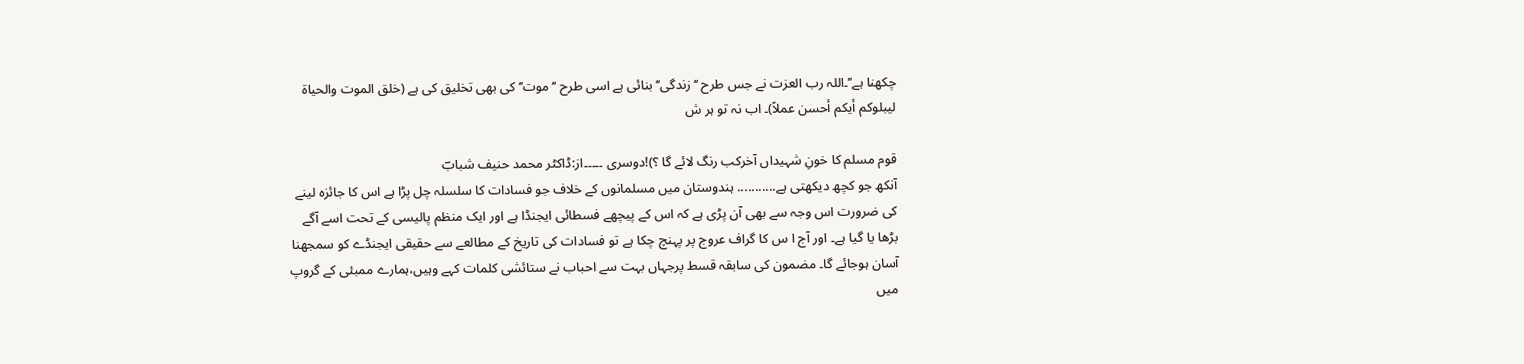چکھنا ہے’’۔اللہ رب العزت نے جس طرح ‘‘زندگی’’ بنائی ہے اسی طرح ‘‘موت’’ کی بھی تخلیق کی ہے (خلق الموت والحیاۃ لیبلوکم أیکم أحسن عملاً)۔ اب نہ تو ہر ش

قوم مسلم کا خونِ شہیداں آخرکب رنگ لائے گا ؟)!دوسری ۔۔۔۔۔از:ڈاکٹر محمد حنیف شبابؔ
آنکھ جو کچھ دیکھتی ہے........... ہندوستان میں مسلمانوں کے خلاف جو فسادات کا سلسلہ چل پڑا ہے اس کا جائزہ لینے کی ضرورت اس وجہ سے بھی آن پڑی ہے کہ اس کے پیچھے فسطائی ایجنڈا ہے اور ایک منظم پالیسی کے تحت اسے آگے بڑھا یا گیا ہے۔ اور آج ا س کا گراف عروج پر پہنچ چکا ہے تو فسادات کی تاریخ کے مطالعے سے حقیقی ایجنڈے کو سمجھنا آسان ہوجائے گا۔ مضمون کی سابقہ قسط پرجہاں بہت سے احباب نے ستائشی کلمات کہے وہیں،ہمارے ممبئی کے گروپ میں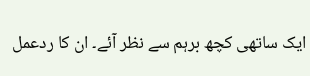ایک ساتھی کچھ برہم سے نظر آئے۔ ان کا ردعمل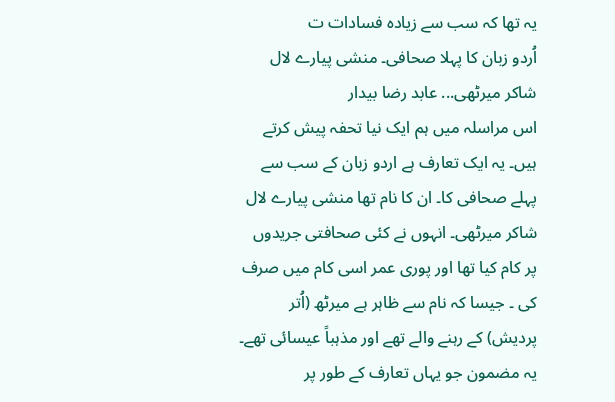یہ تھا کہ سب سے زیادہ فسادات ت
اُردو زبان کا پہلا صحافی۔ منشی پیارے لال شاکر میرٹھی... عابد رضا بیدار
اس مراسلہ میں ہم ایک نیا تحفہ پیش کرتے ہیں۔ یہ ایک تعارف ہے اردو زبان کے سب سے پہلے صحافی کا۔ ان کا نام تھا منشی پیارے لال شاکر میرٹھی۔ انہوں نے کئی صحافتی جریدوں پر کام کیا تھا اور پوری عمر اسی کام میں صرف کی ۔ جیسا کہ نام سے ظاہر ہے میرٹھ (اُتر پردیش) کے رہنے والے تھے اور مذہباً عیسائی تھے۔ یہ مضمون جو یہاں تعارف کے طور پر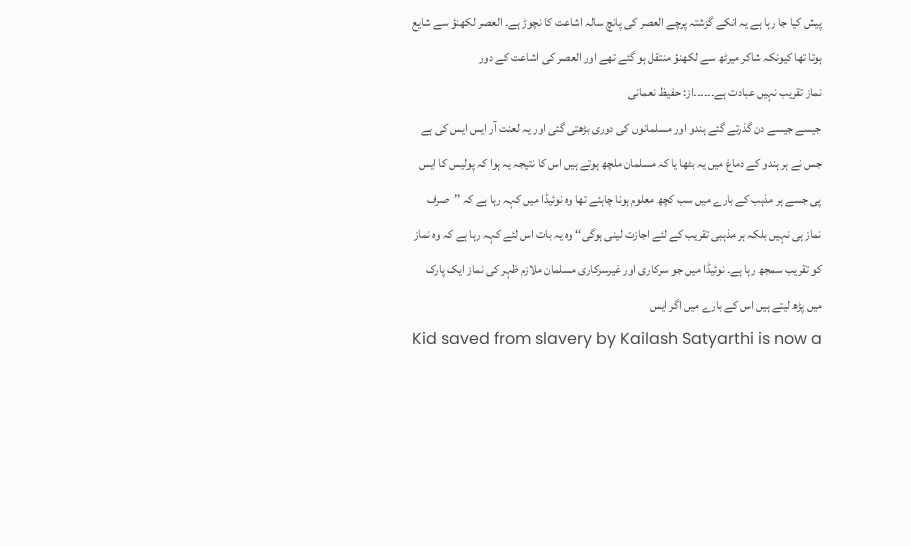پیش کیا جا رہا ہے یہ انکے گزشتہ پرچے العصر کی پانچ سالہ اشاعت کا نچوڑ ہے۔ العصر لکھنؤ سے شایع ہوتا تھا کیونکہ شاکر میرٹھ سے لکھنؤ منتقل ہو گئے تھے اور العصر کی اشاعت کے دور
نماز تقریب نہیں عبادت ہے۔۔۔۔۔۔از: حفیظ نعمانی
جیسے جیسے دن گذرتے گئے ہندو اور مسلمانوں کی دوری بڑھتی گئی اور یہ لعنت آر ایس ایس کی ہے جس نے ہر ہندو کے دماغ میں یہ بٹھا یا کہ مسلمان ملچھ ہوتے ہیں اس کا نتیجہ یہ ہوا کہ پولیس کا ایس پی جسے ہر مذہب کے بارے میں سب کچھ معلوم ہونا چاہئے تھا وہ نوئیڈا میں کہہ رہا ہے کہ ’’صرف نماز ہی نہیں بلکہ ہر مذہبی تقریب کے لئے اجازت لینی ہوگی‘‘ وہ یہ بات اس لئے کہہ رہا ہے کہ وہ نماز کو تقریب سمجھ رہا ہے۔ نوئیڈا میں جو سرکاری اور غیرسرکاری مسلمان ملازم ظہر کی نماز ایک پارک میں پڑھ لیتے ہیں اس کے بارے میں اگر ایس
Kid saved from slavery by Kailash Satyarthi is now a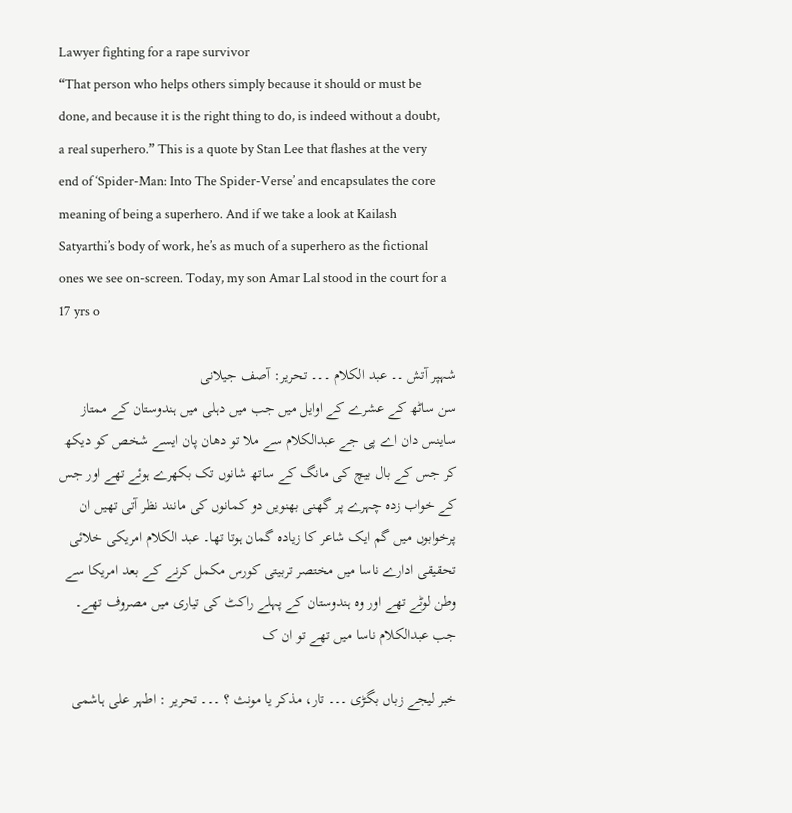Lawyer fighting for a rape survivor
“That person who helps others simply because it should or must be done, and because it is the right thing to do, is indeed without a doubt, a real superhero.” This is a quote by Stan Lee that flashes at the very end of ‘Spider-Man: Into The Spider-Verse’ and encapsulates the core meaning of being a superhero. And if we take a look at Kailash Satyarthi’s body of work, he’s as much of a superhero as the fictional ones we see on-screen. Today, my son Amar Lal stood in the court for a 17 yrs o

شہپر آتش ۔۔ عبد الکلام ۔۔۔ تحریر: آصف جیلانی
سن ساٹھ کے عشرے کے اوایل میں جب میں دہلی میں ہندوستان کے ممتاز ساینس دان اے پی جے عبدالکلام سے ملا تو دھان پان ایسے شخص کو دیکھ کر جس کے بال بیچ کی مانگ کے ساتھ شانوں تک بکھرے ہوئے تھے اور جس کے خواب زدہ چہرے پر گھنی بھنویں دو کمانوں کی مانند نظر آتی تھیں ان پرخوابوں میں گم ایک شاعر کا زیادہ گمان ہوتا تھا۔ عبد الکلام امریکی خلائی تحقیقی ادارے ناسا میں مختصر تربیتی کورس مکمل کرنے کے بعد امریکا سے وطن لوٹے تھے اور وہ ہندوستان کے پہلے راکٹ کی تیاری میں مصروف تھے۔ جب عبدالکلام ناسا میں تھے تو ان ک

خبر لیجے زباں بگڑی ۔۔۔ تار، مذکر یا مونث ؟ ۔۔۔ تحریر : اطہر علی ہاشمی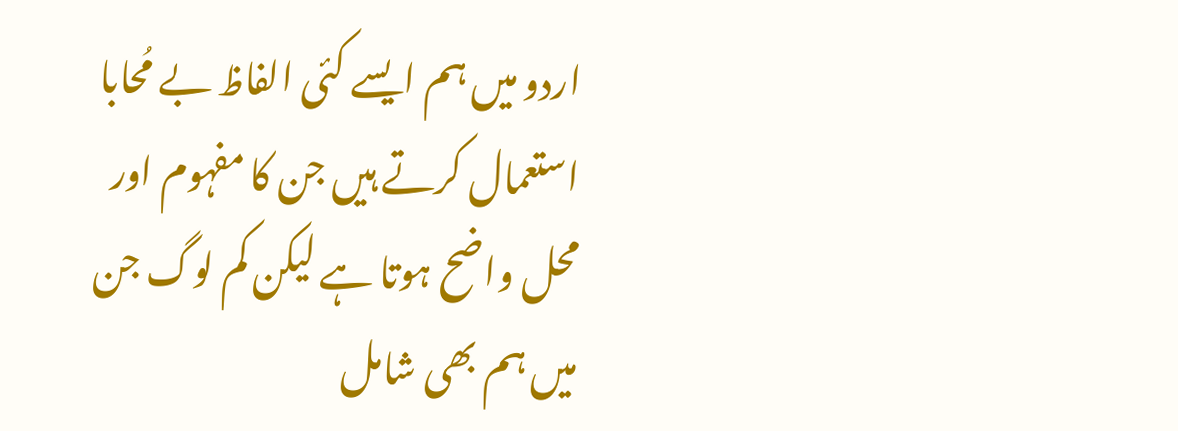اردو میں ہم ایسے کئی الفاظ بے مُحابا استعمال کرتے ہیں جن کا مفہوم اور محل واضح ہوتا ہے لیکن کم لوگ جن میں ہم بھی شامل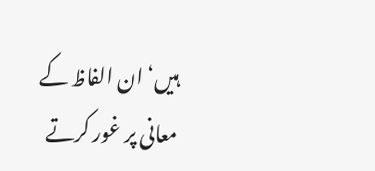ہیں‘ ان الفاظ کے معانی پر غور کرتے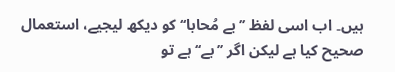ہیں۔ اب اسی لفظ ’’بے مُحابا‘‘ کو دیکھ لیجیے، استعمال صحیح کیا ہے لیکن اگر ’’بے‘‘ ہے تو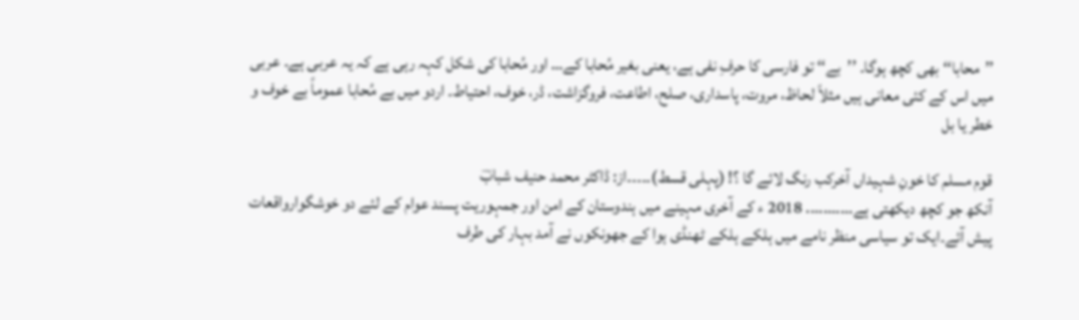’’محابا‘‘ بھی کچھ ہوگا۔ ’’بے‘‘ تو فارسی کا حرفِ نفی ہے، یعنی بغیر مُحابا کے… اور مُحابا کی شکل کہہ رہی ہے کہ یہ عربی ہے۔ عربی میں اس کے کئی معانی ہیں مثلاً لحاظ، مروت، پاسداری، صلح، اطاعت، فروگزاشت، ڈر، خوف، احتیاط۔ اردو میں بے مُحابا عموماً بے خوف و خطر یا بل

قوم مسلم کا خونِ شہیداں آخرکب رنگ لائے گا ؟! (پہلی قسط)۔۔۔۔۔از: ڈاکٹر محمد حنیف شبابؔ
آنکھ جو کچھ دیکھتی ہے........... 2018 ء کے آخری مہینے میں ہندوستان کے امن اور جمہوریت پسند عوام کے لئے دو خوشگوارواقعات پیش آئے۔ایک تو سیاسی منظر نامے میں ہلکے ہلکے ٹھنڈی ہوا کے جھونکوں نے آمد بہار کی طرف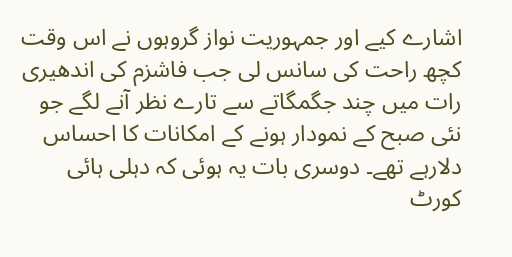اشارے کیے اور جمہوریت نواز گروہوں نے اس وقت کچھ راحت کی سانس لی جب فاشزم کی اندھیری رات میں چند جگمگاتے سے تارے نظر آنے لگے جو نئی صبح کے نمودار ہونے کے امکانات کا احساس دلارہے تھے۔ دوسری بات یہ ہوئی کہ دہلی ہائی کورٹ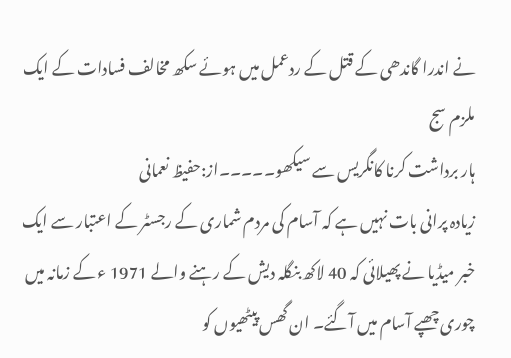نے اندرا گاندھی کے قتل کے ردعمل میں ہوئے سکھ مخالف فسادات کے ایک ملزم سج
ہار برداشت کرنا کانگریس سے سیکھو۔۔۔۔۔از:حفیظ نعمانی
زیادہ پرانی بات نہیں ہے کہ آسام کی مردم شماری کے رجسٹر کے اعتبار سے ایک خبر میڈیا نے پھیلائی کہ 40 لاکھ بنگلہ دیش کے رہنے والے 1971 ء کے زمانہ میں چوری چھپے آسام میں آگئے۔ ان گھس پیٹھیوں کو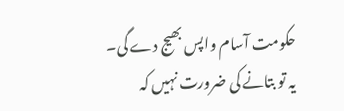حکومت آسام واپس بھیج دے گی۔ یہ تو بتانے کی ضرورت نہیں کہ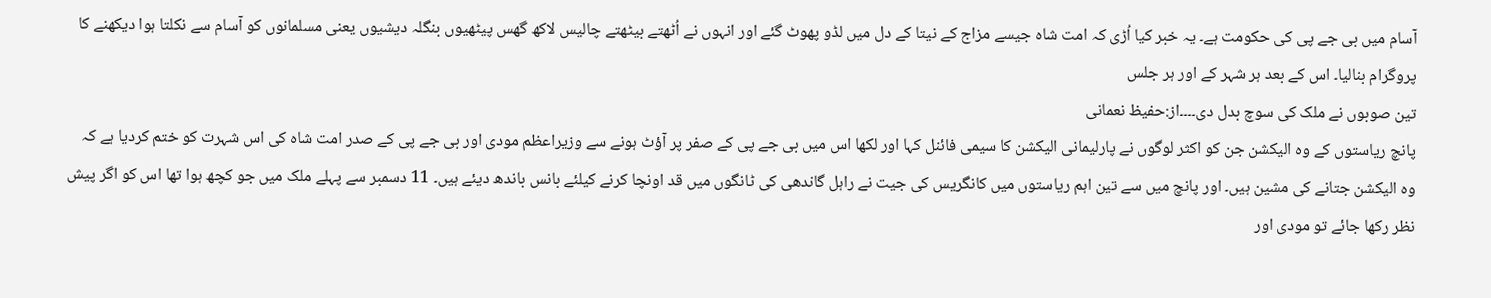آسام میں بی جے پی کی حکومت ہے۔ یہ خبر کیا اُڑی کہ امت شاہ جیسے مزاج کے نیتا کے دل میں لڈو پھوٹ گئے اور انہوں نے اُٹھتے بیٹھتے چالیس لاکھ گھس پیٹھیوں بنگلہ دیشیوں یعنی مسلمانوں کو آسام سے نکلتا ہوا دیکھنے کا پروگرام بنالیا۔ اس کے بعد ہر شہر کے اور ہر جلس
تین صوبوں نے ملک کی سوچ بدل دی۔۔۔۔از:حفیظ نعمانی
پانچ ریاستوں کے وہ الیکشن جن کو اکثر لوگوں نے پارلیمانی الیکشن کا سیمی فائنل کہا اور لکھا اس میں بی جے پی کے صفر پر آؤٹ ہونے سے وزیراعظم مودی اور بی جے پی کے صدر امت شاہ کی اس شہرت کو ختم کردیا ہے کہ وہ الیکشن جتانے کی مشین ہیں۔ اور پانچ میں سے تین اہم ریاستوں میں کانگریس کی جیت نے راہل گاندھی کی ٹانگوں میں قد اونچا کرنے کیلئے بانس باندھ دیئے ہیں۔ 11 دسمبر سے پہلے ملک میں جو کچھ ہوا تھا اس کو اگر پیش نظر رکھا جائے تو مودی اور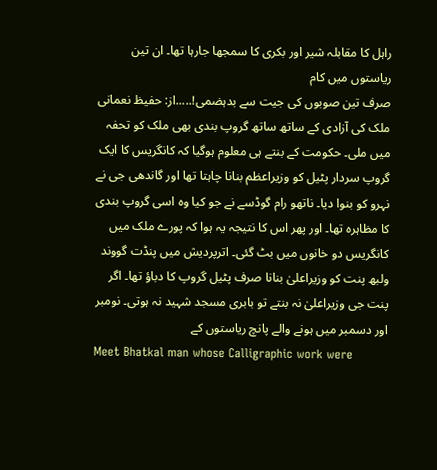راہل کا مقابلہ شیر اور بکری کا سمجھا جارہا تھا۔ ان تین ریاستوں میں کام
صرف تین صوبوں کی جیت سے بدہضمی!.....از: حفیظ نعمانی
ملک کی آزادی کے ساتھ ساتھ گروپ بندی بھی ملک کو تحفہ میں ملی۔ حکومت کے بنتے ہی معلوم ہوگیا کہ کانگریس کا ایک گروپ سردار پٹیل کو وزیراعظم بنانا چاہتا تھا اور گاندھی جی نے نہرو کو بنوا دیا۔ ناتھو رام گوڈسے نے جو کیا وہ اسی گروپ بندی کا مظاہرہ تھا۔ اور پھر اس کا نتیجہ یہ ہوا کہ پورے ملک میں کانگریس دو خانوں میں بٹ گئی۔ اترپردیش میں پنڈت گووند ولبھ پنت کو وزیراعلیٰ بنانا صرف پٹیل گروپ کا دباؤ تھا۔ اگر پنت جی وزیراعلیٰ نہ بنتے تو بابری مسجد شہید نہ ہوتی۔ نومبر اور دسمبر میں ہونے والے پانچ ریاستوں کے
Meet Bhatkal man whose Calligraphic work were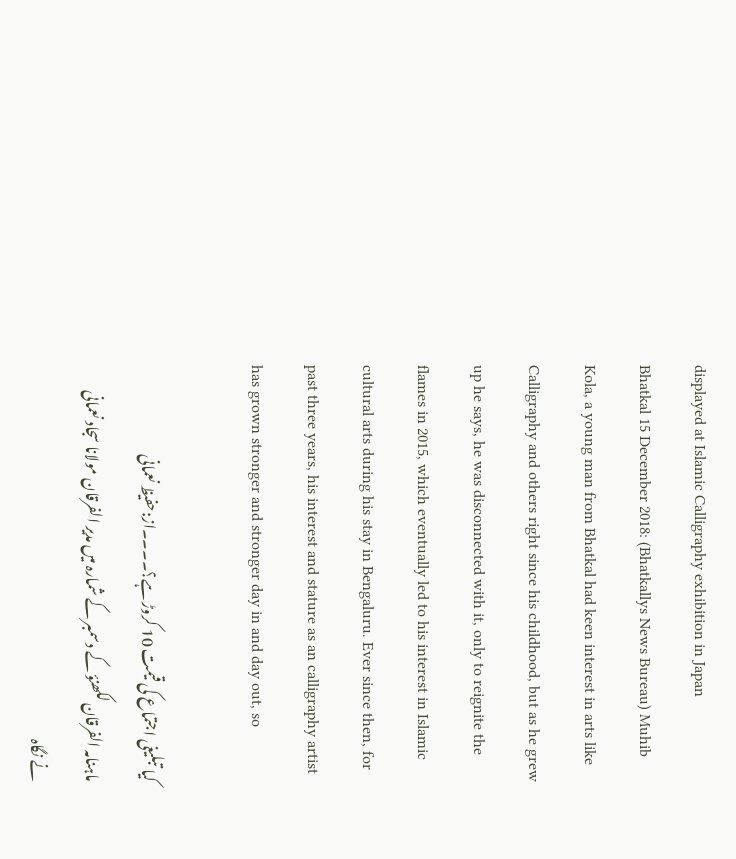displayed at Islamic Calligraphy exhibition in Japan
Bhatkal 15 December 2018: (Bhatkallys News Bureau) Muhib Kola, a young man from Bhatkal had keen interest in arts like Calligraphy and others right since his childhood, but as he grew up he says, he was disconnected with it, only to reignite the flames in 2015, which eventually led to his interest in Islamic cultural arts during his stay in Bengaluru. Ever since then, for past three years, his interest and stature as an calligraphy artist has grown stronger and stronger day in and day out, so

کیا تبلیغی اجتماع کی قیمت 10 کروڑ ہے؟۔۔۔۔از:حفیظ نعمانی
ماہنامہ الفرقان لکھنؤ کے دسمبر کے شمارہ میں مدیر الفرقان مولانا سجاد نعمانی نے نگاہ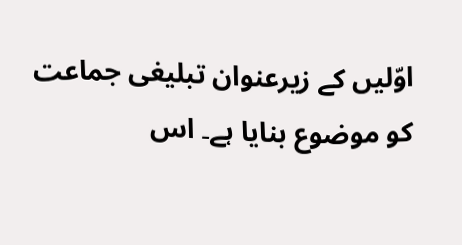اوّلیں کے زیرعنوان تبلیغی جماعت کو موضوع بنایا ہے۔ اس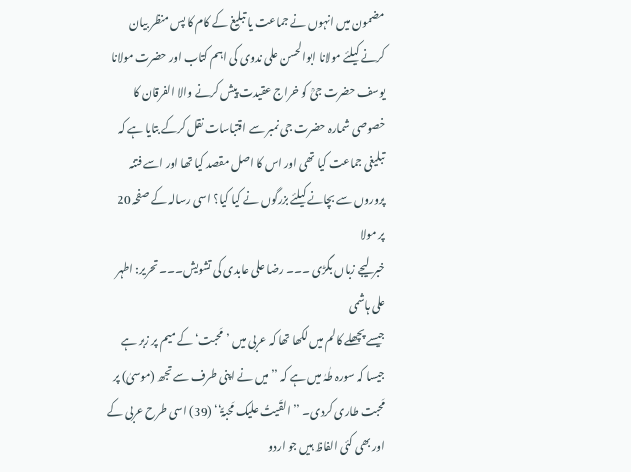مضمون میں انہوں نے جماعت یا تبلیغ کے کام کا پس منظر بیان کرنے کیلئے مولانا ابوالحسن علی ندوی کی اہم کتاب اور حضرت مولانا یوسف حضرت جیؒ کو خراج عقیدت پیش کرنے والا الفرقان کا خصوصی شمارہ حضرت جی نمبر سے اقتباسات نقل کرکے بتایا ہے کہ تبلیغی جماعت کیا تھی اور اس کا اصل مقصد کیا تھا اور اسے فتنہ پروروں سے بچانے کیلئے بزرگوں نے کیا کیا؟ اسی رسالہ کے صفحہ 20 پر مولا
خبر لیجے زباں بگڑی ۔۔۔ رضا علی عابدی کی تشویش۔۔۔ تحریر: اطہر علی ہاشمی
جیسے پچھلے کالم میں لکھا تھا کہ عربی میں ’مَحبت‘ کے میم پر زبر ہے جیسا کہ سورہ طٰہٰ میں ہے کہ ’’میں نے اپنی طرف سے تجھ (موسیٰ) پر مَحبت طاری کردی۔ ’’القَیتُ علیک مَحبۃً‘‘ (39) اسی طرح عربی کے اور بھی کئی الفاظ ہیں جو اردو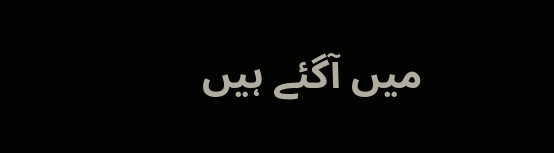میں آگئے ہیں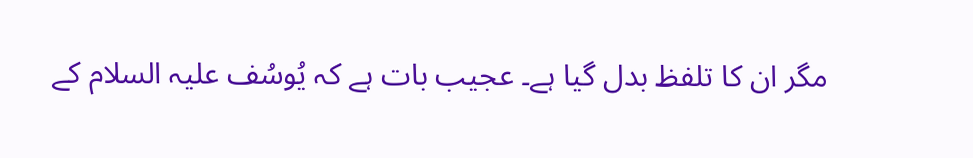مگر ان کا تلفظ بدل گیا ہے۔ عجیب بات ہے کہ یُوسُف علیہ السلام کے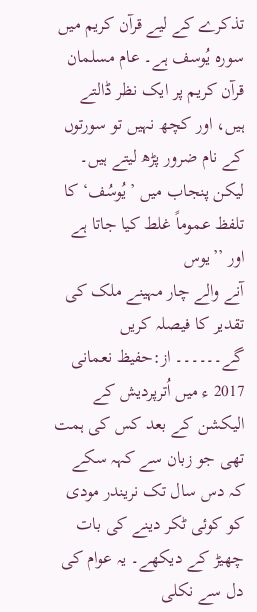تذکرے کے لیے قرآن کریم میں سورہ یُوسف ہے۔ عام مسلمان قرآن کریم پر ایک نظر ڈالتے ہیں، اور کچھ نہیں تو سورتوں کے نام ضرور پڑھ لیتے ہیں۔ لیکن پنجاب میں ’یُوسُف‘ کا تلفظ عموماً غلط کیا جاتا ہے اور ’’یوس
آنے والے چار مہینے ملک کی تقدیر کا فیصلہ کریں گے۔۔۔۔۔۔ از:حفیظ نعمانی
2017 ء میں اُترپردیش کے الیکشن کے بعد کس کی ہمت تھی جو زبان سے کہہ سکے کہ دس سال تک نریندر مودی کو کوئی ٹکر دینے کی بات چھیڑ کے دیکھے۔ یہ عوام کی دل سے نکلی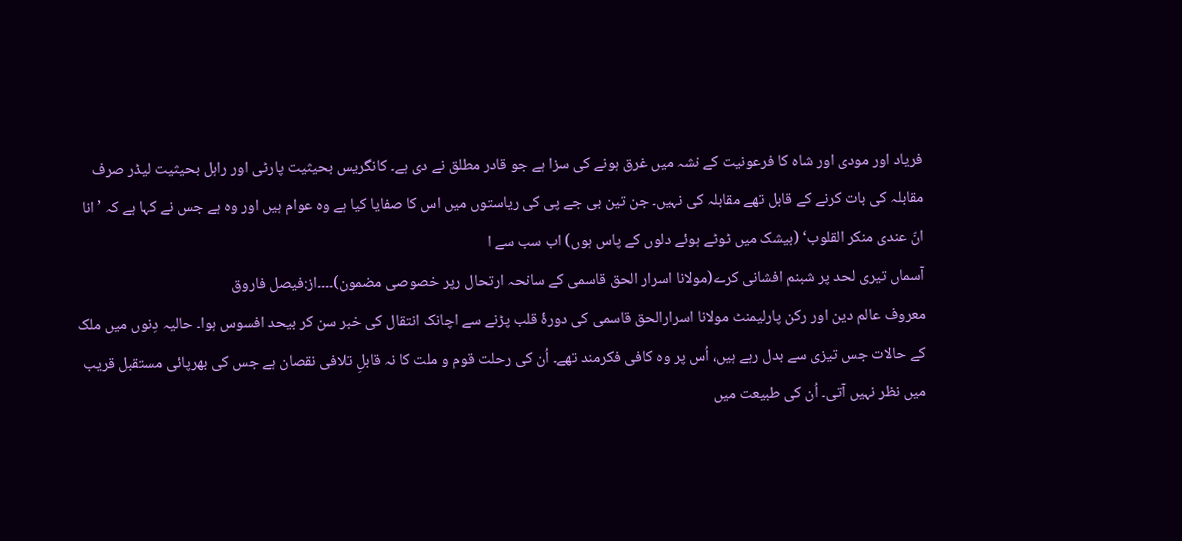فریاد اور مودی اور شاہ کا فرعونیت کے نشہ میں غرق ہونے کی سزا ہے جو قادر مطلق نے دی ہے۔ کانگریس بحیثیت پارٹی اور راہل بحیثیت لیڈر صرف مقابلہ کی بات کرنے کے قابل تھے مقابلہ کی نہیں۔ جن تین بی جے پی کی ریاستوں میں اس کا صفایا کیا ہے وہ عوام ہیں اور وہ ہے جس نے کہا ہے کہ ’انا انّ عندی منکر القلوب‘ (بیشک میں ٹوٹے ہوئے دلوں کے پاس ہوں) اب سب سے ا
آسماں تیری لحد پر شبنم افشانی کرے(مولانا اسرار الحق قاسمی کے سانحہ ارتحال رپر خصوصی مضمون)۔۔۔۔از:فیصل فاروق
معروف عالم دین اور رکن پارلیمنٹ مولانا اسرارالحق قاسمی کی دورۂ قلب پڑنے سے اچانک انتقال کی خبر سن کر بیحد افسوس ہوا۔ حالیہ دِنوں میں ملک کے حالات جس تیزی سے بدل رہے ہیں، اُس پر وہ کافی فکرمند تھے۔ اُن کی رحلت قوم و ملت کا نہ قابلِ تلافی نقصان ہے جس کی بھرپائی مستقبل قریب میں نظر نہیں آتی۔ اُن کی طبیعت میں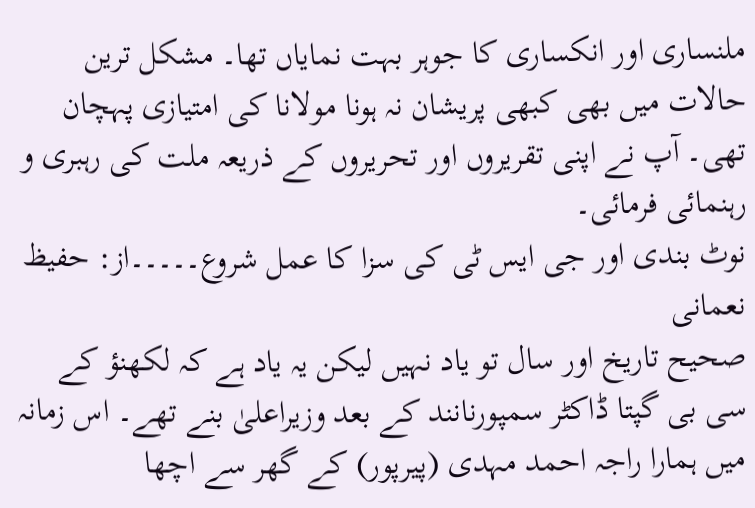ملنساری اور انکساری کا جوہر بہت نمایاں تھا۔ مشکل ترین حالات میں بھی کبھی پریشان نہ ہونا مولانا کی امتیازی پہچان تھی۔ آپ نے اپنی تقریروں اور تحریروں کے ذریعہ ملت کی رہبری و رہنمائی فرمائی۔
نوٹ بندی اور جی ایس ٹی کی سزا کا عمل شروع۔۔۔۔۔از: حفیظ نعمانی
صحیح تاریخ اور سال تو یاد نہیں لیکن یہ یاد ہے کہ لکھنؤ کے سی بی گپتا ڈاکٹر سمپورنانند کے بعد وزیراعلیٰ بنے تھے۔ اس زمانہ میں ہمارا راجہ احمد مہدی (پیرپور) کے گھر سے اچھا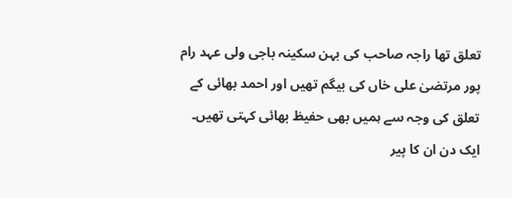تعلق تھا راجہ صاحب کی بہن سکینہ باجی ولی عہد رام پور مرتضیٰ علی خاں کی بیگم تھیں اور احمد بھائی کے تعلق کی وجہ سے ہمیں بھی حفیظ بھائی کہتی تھیں۔ ایک دن ان کا پیر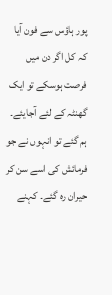پور ہاؤس سے فون آیا کہ کل اگر دن میں فرصت ہوسکے تو ایک گھنٹہ کے لئے آجایئے۔ ہم گئے تو انہوں نے جو فرمائش کی اسے سن کر حیران رہ گئے۔ کہنے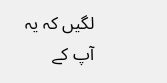لگیں کہ یہ آپ کے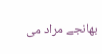بھانجے مراد می